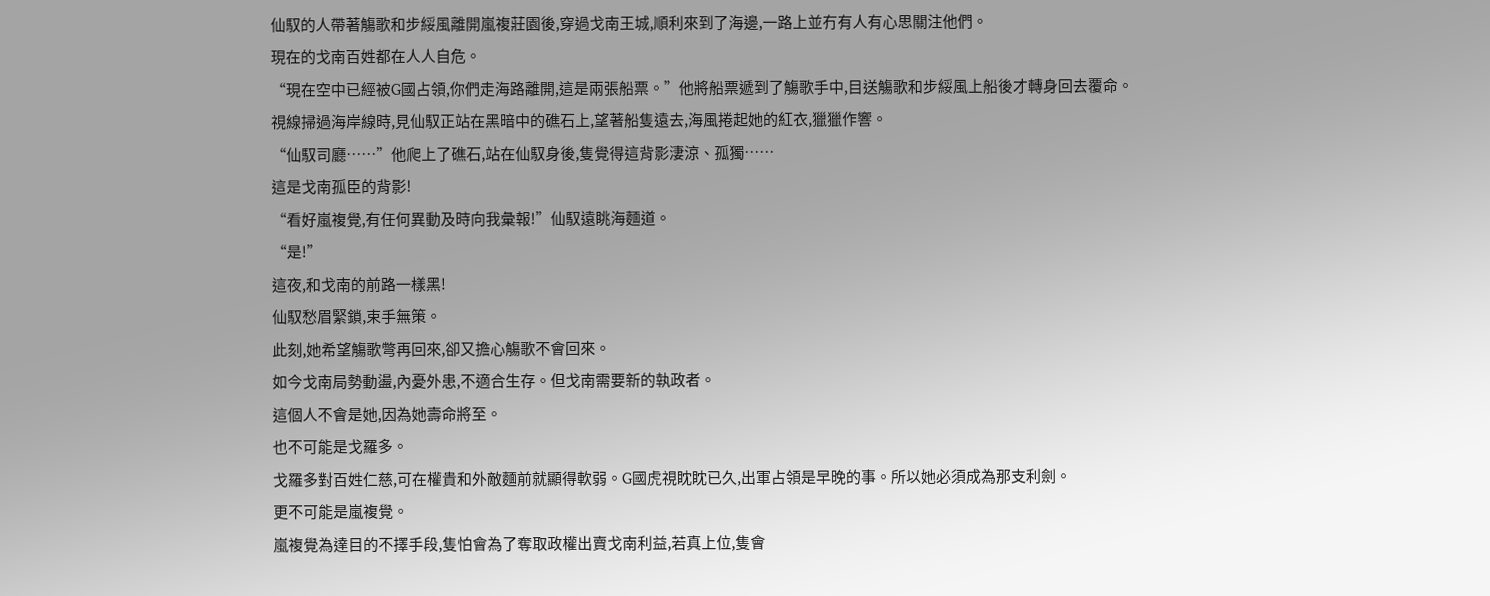仙馭的人帶著觴歌和步綏風離開嵐複莊園後,穿過戈南王城,順利來到了海邊,一路上並冇有人有心思關注他們。
現在的戈南百姓都在人人自危。
“現在空中已經被G國占領,你們走海路離開,這是兩張船票。”他將船票遞到了觴歌手中,目送觴歌和步綏風上船後才轉身回去覆命。
視線掃過海岸線時,見仙馭正站在黑暗中的礁石上,望著船隻遠去,海風捲起她的紅衣,獵獵作響。
“仙馭司廳……”他爬上了礁石,站在仙馭身後,隻覺得這背影淒涼、孤獨……
這是戈南孤臣的背影!
“看好嵐複覺,有任何異動及時向我彙報!”仙馭遠眺海麵道。
“是!”
這夜,和戈南的前路一樣黑!
仙馭愁眉緊鎖,束手無策。
此刻,她希望觴歌彆再回來,卻又擔心觴歌不會回來。
如今戈南局勢動盪,內憂外患,不適合生存。但戈南需要新的執政者。
這個人不會是她,因為她壽命將至。
也不可能是戈羅多。
戈羅多對百姓仁慈,可在權貴和外敵麵前就顯得軟弱。G國虎視眈眈已久,出軍占領是早晚的事。所以她必須成為那支利劍。
更不可能是嵐複覺。
嵐複覺為達目的不擇手段,隻怕會為了奪取政權出賣戈南利益,若真上位,隻會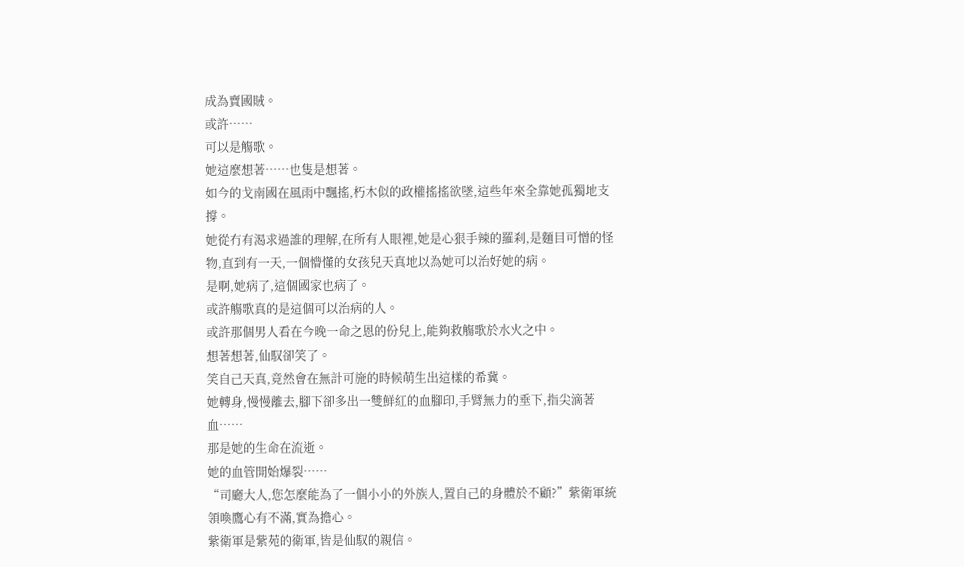成為賣國賊。
或許……
可以是觴歌。
她這麼想著……也隻是想著。
如今的戈南國在風雨中飄搖,朽木似的政權搖搖欲墜,這些年來全靠她孤獨地支撐。
她從冇有渴求過誰的理解,在所有人眼裡,她是心狠手辣的羅刹,是麵目可憎的怪物,直到有一天,一個懵懂的女孩兒天真地以為她可以治好她的病。
是啊,她病了,這個國家也病了。
或許觴歌真的是這個可以治病的人。
或許那個男人看在今晚一命之恩的份兒上,能夠救觴歌於水火之中。
想著想著,仙馭卻笑了。
笑自己天真,竟然會在無計可施的時候萌生出這樣的希冀。
她轉身,慢慢離去,腳下卻多出一雙鮮紅的血腳印,手臂無力的垂下,指尖滴著血……
那是她的生命在流逝。
她的血管開始爆裂……
“司廳大人,您怎麼能為了一個小小的外族人,置自己的身體於不顧?”紫衛軍統領喚鷹心有不滿,實為擔心。
紫衛軍是紫苑的衛軍,皆是仙馭的親信。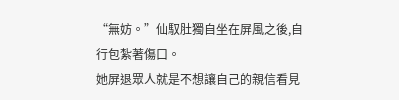“無妨。”仙馭肚獨自坐在屏風之後,自行包紮著傷口。
她屏退眾人就是不想讓自己的親信看見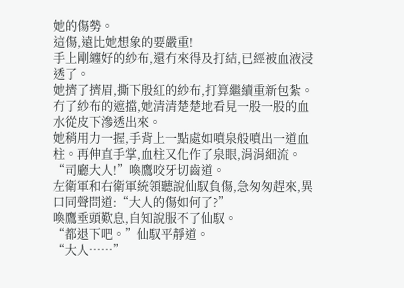她的傷勢。
這傷,遠比她想象的要嚴重!
手上剛纏好的紗布,還冇來得及打結,已經被血液浸透了。
她擠了擠眉,撕下殷紅的紗布,打算繼續重新包紮。
冇了紗布的遮擋,她清清楚楚地看見一股一股的血水從皮下滲透出來。
她稍用力一握,手背上一點處如噴泉般噴出一道血柱。再伸直手掌,血柱又化作了泉眼,涓涓細流。
“司廳大人!”喚鷹咬牙切齒道。
左衛軍和右衛軍統領聽說仙馭負傷,急匆匆趕來,異口同聲問道:“大人的傷如何了?”
喚鷹垂頭歎息,自知說服不了仙馭。
“都退下吧。”仙馭平靜道。
“大人……”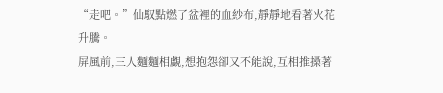“走吧。”仙馭點燃了盆裡的血紗布,靜靜地看著火花升騰。
屏風前,三人麵麵相覷,想抱怨卻又不能說,互相推搡著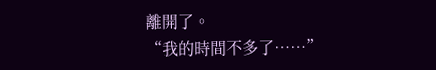離開了。
“我的時間不多了……”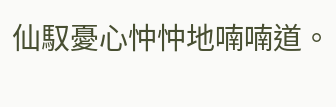仙馭憂心忡忡地喃喃道。